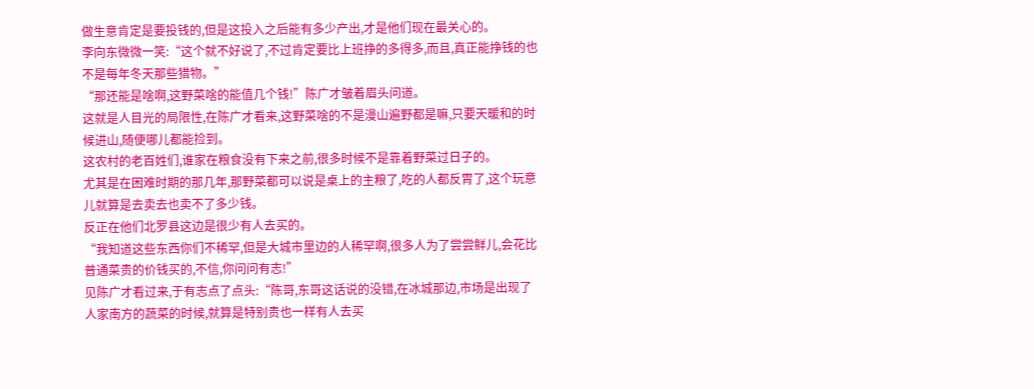做生意肯定是要投钱的,但是这投入之后能有多少产出,才是他们现在最关心的。
李向东微微一笑:“这个就不好说了,不过肯定要比上班挣的多得多,而且,真正能挣钱的也不是每年冬天那些猎物。”
“那还能是啥啊,这野菜啥的能值几个钱!”陈广才皱着眉头问道。
这就是人目光的局限性,在陈广才看来,这野菜啥的不是漫山遍野都是嘛,只要天暖和的时候进山,随便哪儿都能捡到。
这农村的老百姓们,谁家在粮食没有下来之前,很多时候不是靠着野菜过日子的。
尤其是在困难时期的那几年,那野菜都可以说是桌上的主粮了,吃的人都反胃了,这个玩意儿就算是去卖去也卖不了多少钱。
反正在他们北罗县这边是很少有人去买的。
“我知道这些东西你们不稀罕,但是大城市里边的人稀罕啊,很多人为了尝尝鲜儿,会花比普通菜贵的价钱买的,不信,你问问有志!”
见陈广才看过来,于有志点了点头:“陈哥,东哥这话说的没错,在冰城那边,市场是出现了人家南方的蔬菜的时候,就算是特别贵也一样有人去买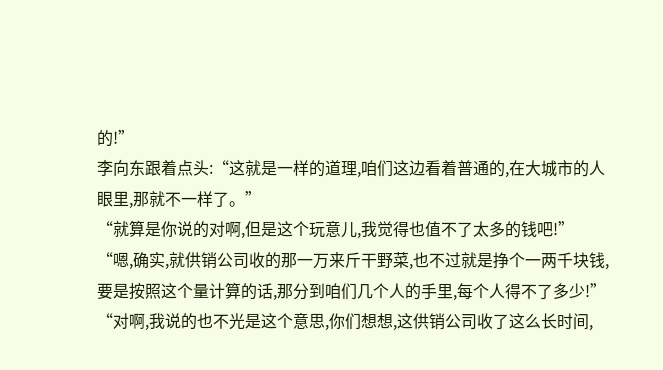的!”
李向东跟着点头:“这就是一样的道理,咱们这边看着普通的,在大城市的人眼里,那就不一样了。”
“就算是你说的对啊,但是这个玩意儿,我觉得也值不了太多的钱吧!”
“嗯,确实,就供销公司收的那一万来斤干野菜,也不过就是挣个一两千块钱,要是按照这个量计算的话,那分到咱们几个人的手里,每个人得不了多少!”
“对啊,我说的也不光是这个意思,你们想想,这供销公司收了这么长时间,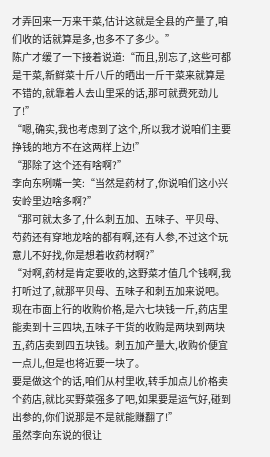才弄回来一万来干菜,估计这就是全县的产量了,咱们收的话就算是多,也多不了多少。”
陈广才缓了一下接着说道:“而且,别忘了,这些可都是干菜,新鲜菜十斤八斤的晒出一斤干菜来就算是不错的,就靠着人去山里采的话,那可就费死劲儿了!”
“嗯,确实,我也考虑到了这个,所以我才说咱们主要挣钱的地方不在这两样上边!”
“那除了这个还有啥啊?”
李向东咧嘴一笑:“当然是药材了,你说咱们这小兴安岭里边啥多啊?”
“那可就太多了,什么刺五加、五味子、平贝母、芍药还有穿地龙啥的都有啊,还有人参,不过这个玩意儿不好找,你是想着收药材啊?”
“对啊,药材是肯定要收的,这野菜才值几个钱啊,我打听过了,就那平贝母、五味子和刺五加来说吧。
现在市面上行的收购价格,是六七块钱一斤,药店里能卖到十三四块,五味子干货的收购是两块到两块五,药店卖到四五块钱。刺五加产量大,收购价便宜一点儿,但是也将近要一块了。
要是做这个的话,咱们从村里收,转手加点儿价格卖个药店,就比买野菜强多了吧,如果要是运气好,碰到出参的,你们说那是不是就能赚翻了!”
虽然李向东说的很让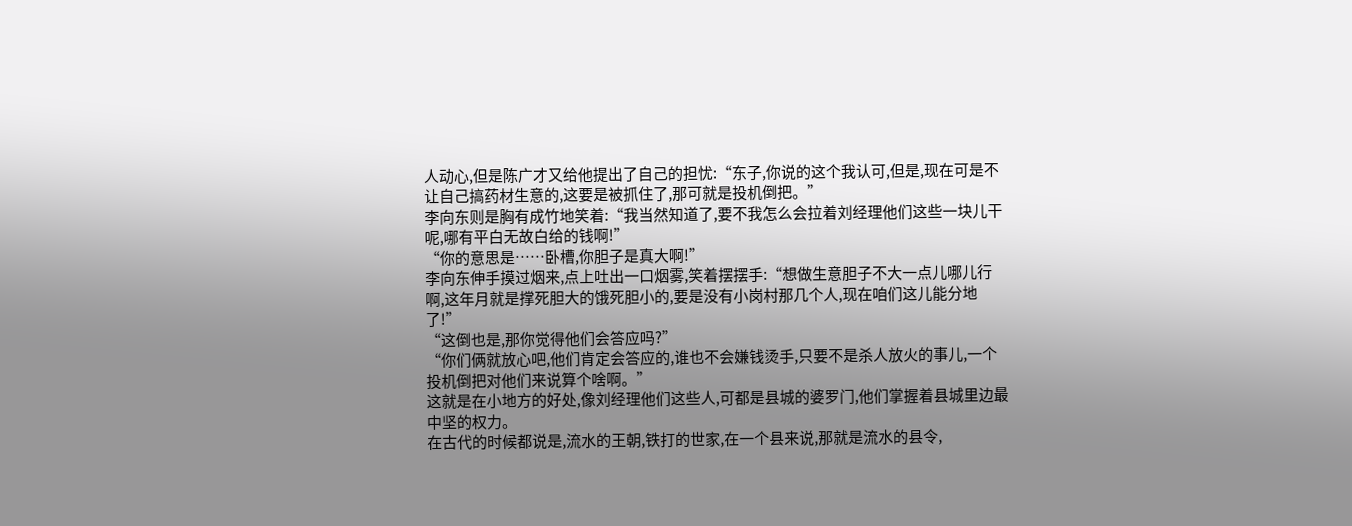人动心,但是陈广才又给他提出了自己的担忧:“东子,你说的这个我认可,但是,现在可是不让自己搞药材生意的,这要是被抓住了,那可就是投机倒把。”
李向东则是胸有成竹地笑着:“我当然知道了,要不我怎么会拉着刘经理他们这些一块儿干呢,哪有平白无故白给的钱啊!”
“你的意思是……卧槽,你胆子是真大啊!”
李向东伸手摸过烟来,点上吐出一口烟雾,笑着摆摆手:“想做生意胆子不大一点儿哪儿行啊,这年月就是撑死胆大的饿死胆小的,要是没有小岗村那几个人,现在咱们这儿能分地了!”
“这倒也是,那你觉得他们会答应吗?”
“你们俩就放心吧,他们肯定会答应的,谁也不会嫌钱烫手,只要不是杀人放火的事儿,一个投机倒把对他们来说算个啥啊。”
这就是在小地方的好处,像刘经理他们这些人,可都是县城的婆罗门,他们掌握着县城里边最中坚的权力。
在古代的时候都说是,流水的王朝,铁打的世家,在一个县来说,那就是流水的县令,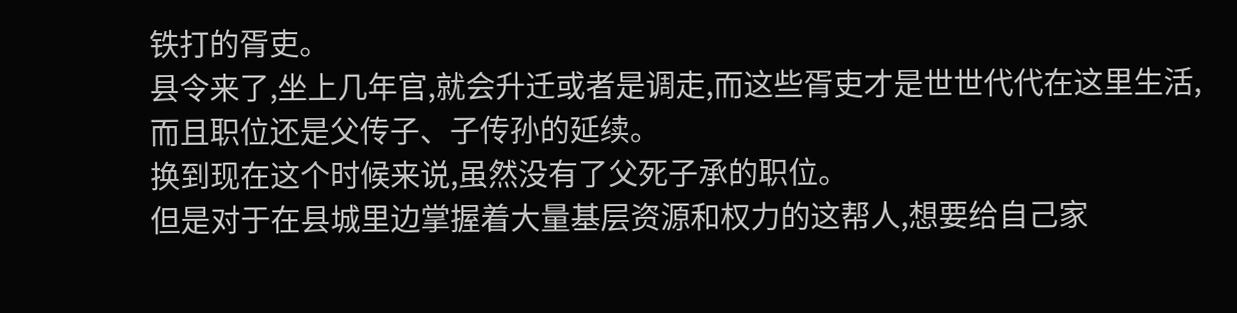铁打的胥吏。
县令来了,坐上几年官,就会升迁或者是调走,而这些胥吏才是世世代代在这里生活,而且职位还是父传子、子传孙的延续。
换到现在这个时候来说,虽然没有了父死子承的职位。
但是对于在县城里边掌握着大量基层资源和权力的这帮人,想要给自己家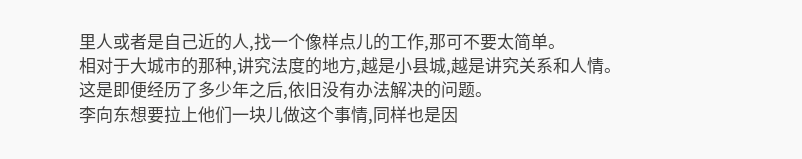里人或者是自己近的人,找一个像样点儿的工作,那可不要太简单。
相对于大城市的那种,讲究法度的地方,越是小县城,越是讲究关系和人情。
这是即便经历了多少年之后,依旧没有办法解决的问题。
李向东想要拉上他们一块儿做这个事情,同样也是因